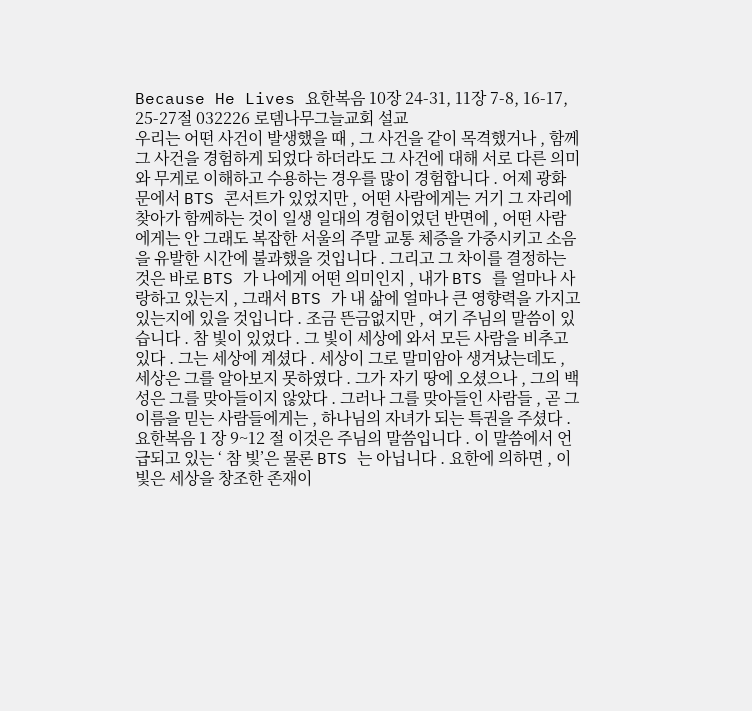Because He Lives 요한복음 10장 24-31, 11장 7-8, 16-17, 25-27절 032226 로뎀나무그늘교회 설교
우리는 어떤 사건이 발생했을 때 , 그 사건을 같이 목격했거나 , 함께 그 사건을 경험하게 되었다 하더라도 그 사건에 대해 서로 다른 의미와 무게로 이해하고 수용하는 경우를 많이 경험합니다 . 어제 광화문에서 BTS 콘서트가 있었지만 , 어떤 사람에게는 거기 그 자리에 찾아가 함께하는 것이 일생 일대의 경험이었던 반면에 , 어떤 사람에게는 안 그래도 복잡한 서울의 주말 교통 체증을 가중시키고 소음을 유발한 시간에 불과했을 것입니다 . 그리고 그 차이를 결정하는 것은 바로 BTS 가 나에게 어떤 의미인지 , 내가 BTS 를 얼마나 사랑하고 있는지 , 그래서 BTS 가 내 삶에 얼마나 큰 영향력을 가지고 있는지에 있을 것입니다 . 조금 뜬금없지만 , 여기 주님의 말씀이 있습니다 . 참 빛이 있었다 . 그 빛이 세상에 와서 모든 사람을 비추고 있다 . 그는 세상에 계셨다 . 세상이 그로 말미암아 생겨났는데도 , 세상은 그를 알아보지 못하였다 . 그가 자기 땅에 오셨으나 , 그의 백성은 그를 맞아들이지 않았다 . 그러나 그를 맞아들인 사람들 , 곧 그 이름을 믿는 사람들에게는 , 하나님의 자녀가 되는 특권을 주셨다 . 요한복음 1 장 9~12 절 이것은 주님의 말씀입니다 . 이 말씀에서 언급되고 있는 ‘ 참 빛’은 물론 BTS 는 아닙니다 . 요한에 의하면 , 이 빛은 세상을 창조한 존재이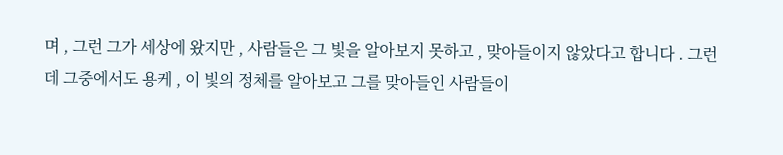며 , 그런 그가 세상에 왔지만 , 사람들은 그 빛을 알아보지 못하고 , 맞아들이지 않았다고 합니다 . 그런데 그중에서도 용케 , 이 빛의 정체를 알아보고 그를 맞아들인 사람들이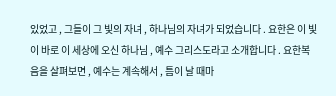있었고 , 그들이 그 빛의 자녀 , 하나님의 자녀가 되었습니다 . 요한은 이 빛이 바로 이 세상에 오신 하나님 , 예수 그리스도라고 소개합니다 . 요한복음을 살펴보면 , 예수는 계속해서 , 틈이 날 때마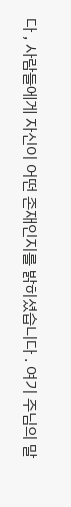다 , 사람들에게 자신이 어떤 존재인지를 밝히셨습니다 . 여기 주님의 말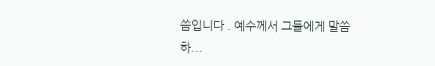씀입니다 . 예수께서 그들에게 말씀하...